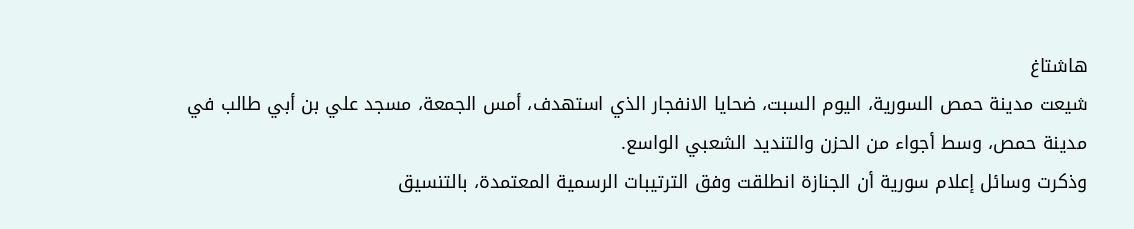هاشتاغ
شيعت مدينة حمص السورية، اليوم السبت، ضحايا الانفجار الذي استهدف، أمس الجمعة، مسجد علي بن أبي طالب في مدينة حمص، وسط أجواء من الحزن والتنديد الشعبي الواسع.
وذكرت وسائل إعلام سورية أن الجنازة انطلقت وفق الترتيبات الرسمية المعتمدة، بالتنسيق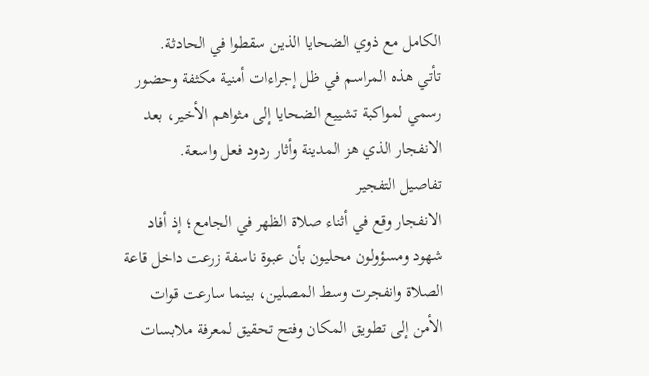الكامل مع ذوي الضحايا الذين سقطوا في الحادثة.
تأتي هذه المراسم في ظل إجراءات أمنية مكثفة وحضور رسمي لمواكبة تشييع الضحايا إلى مثواهم الأخير، بعد الانفجار الذي هز المدينة وأثار ردود فعل واسعة.
تفاصيل التفجير
الانفجار وقع في أثناء صلاة الظهر في الجامع؛ إذ أفاد شهود ومسؤولون محليون بأن عبوة ناسفة زرعت داخل قاعة الصلاة وانفجرت وسط المصلين، بينما سارعت قوات الأمن إلى تطويق المكان وفتح تحقيق لمعرفة ملابسات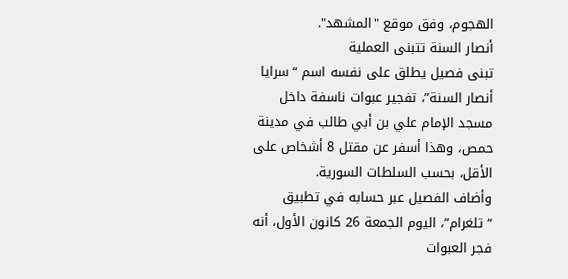الهجوم، وفق موقع "المشهد".
أنصار السنة تتبنى العملية
تبنى فصيل يطلق على نفسه اسم “سرايا أنصار السنة”، تفجير عبوات ناسفة داخل مسجد الإمام علي بن أبي طالب في مدينة حمص، وهذا أسفر عن مقتل 8 أشخاص على الأقل، بحسب السلطات السورية.
وأضاف الفصيل عبر حسابه في تطبيق “تلغرام”، اليوم الجمعة 26 كانون الأول، أنه فجر العبوات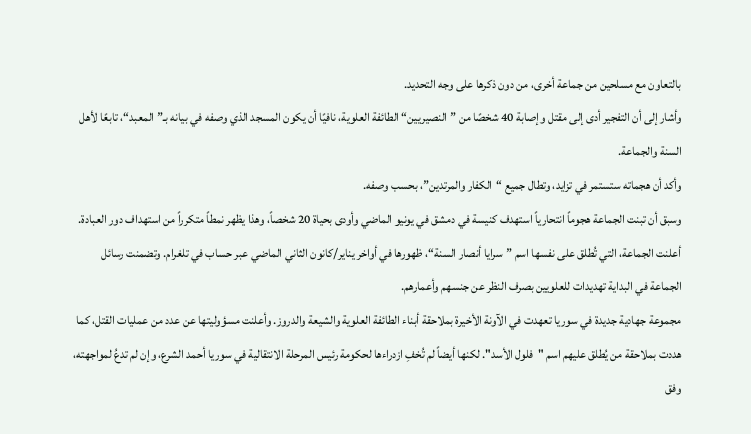بالتعاون مع مسلحين من جماعة أخرى، من دون ذكرها على وجه التحديد.
وأشار إلى أن التفجير أدى إلى مقتل وإصابة 40 شخصًا من ”النصيريين“ الطائفة العلوية، نافيًا أن يكون المسجد الذي وصفه في بيانه بـ”المعبد“، تابعًا لأهل السنة والجماعة.
وأكد أن هجماته ستستمر في تزايد، وتطال جميع “الكفار والمرتدين”، بحسب وصفه.
وسبق أن تبنت الجماعة هجوماً انتحارياً استهدف كنيسة في دمشق في يونيو الماضي وأودى بحياة 20 شخصاً، وهذا يظهر نمطاً متكرراً من استهداف دور العبادة.
أعلنت الجماعة، التي تُطلق على نفسها اسم ”سرايا أنصار السنة“، ظهورها في أواخر يناير/كانون الثاني الماضي عبر حساب في تلغرام. وتضمنت رسائل الجماعة في البداية تهديدات للعلويين بصرف النظر عن جنسهم وأعمارهم.
مجموعة جهادية جديدة في سوريا تعهدت في الآونة الأخيرة بملاحقة أبناء الطائفة العلوية والشيعة والدروز. وأعلنت مسؤوليتها عن عدد من عمليات القتل، كما هددت بملاحقة من يُطلق عليهم اسم "فلول الأسد". لكنها أيضاً لم تُخفِ ازدراءها لحكومة رئيس المرحلة الانتقالية في سوريا أحمد الشرع، وإن لم تدعُ لمواجهته، وفق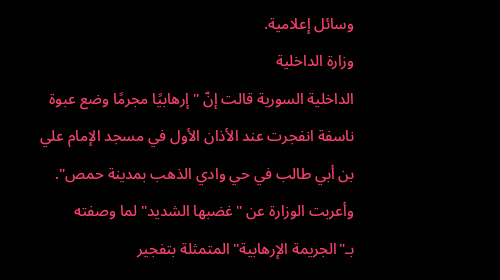وسائل إعلامية.
وزارة الداخلية
الداخلية السورية قالت إنّ "إرهابيًا مجرمًا وضع عبوة ناسفة انفجرت عند الأذان الأول في مسجد الإمام علي بن أبي طالب في حي وادي الذهب بمدينة حمص".
وأعربت الوزارة عن "غضبها الشديد" لما وصفته بـ"الجريمة الإرهابية" المتمثلة بتفجير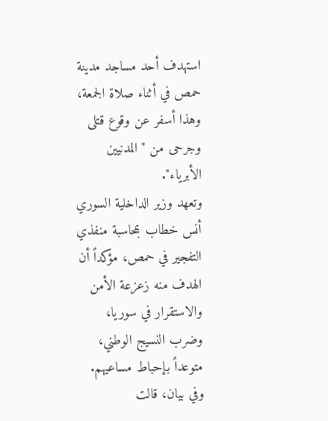استهدف أحد مساجد مدينة حمص في أثناء صلاة الجمعة، وهذا أسفر عن وقوع قتلى وجرحى من "المدنيين الأبرياء".
وتعهد وزير الداخلية السوري أنس خطاب بمحاسبة منفذي التفجير في حمص، مؤكداً أن الهدف منه زعزعة الأمن والاستقرار في سوريا، وضرب النسيج الوطني، متوعداً بإحباط مساعيهم.
وفي بيان، قالت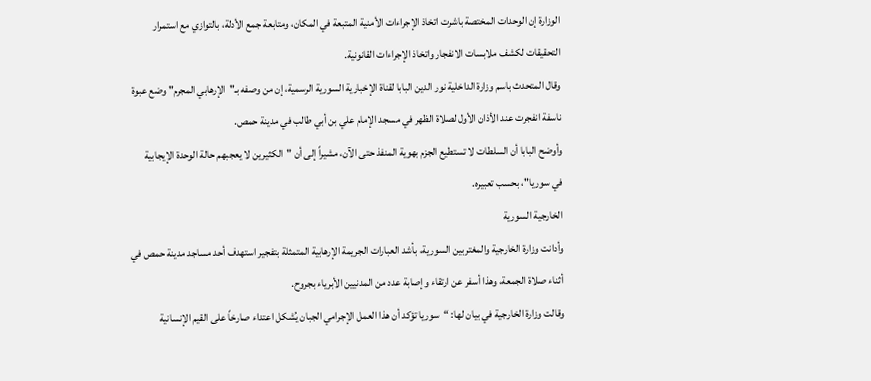الوزارة إن الوحدات المختصة باشرت اتخاذ الإجراءات الأمنية المتبعة في المكان، ومتابعة جمع الأدلة، بالتوازي مع استمرار التحقيقات لكشف ملابسات الانفجار واتخاذ الإجراءات القانونية.
وقال المتحدث باسم وزارة الداخلية نور الدين البابا لقناة الإخبارية السورية الرسمية، إن من وصفه بـ"الإرهابي المجرم" وضع عبوة ناسفة انفجرت عند الأذان الأول لصلاة الظهر في مسجد الإمام علي بن أبي طالب في مدينة حمص.
وأوضح البابا أن السلطات لا تستطيع الجزم بهوية المنفذ حتى الآن، مشيراً إلى أن "الكثيرين لا يعجبهم حالة الوحدة الإيجابية
في سوريا"، بحسب تعبيره.
الخارجية السورية
وأدانت وزارة الخارجية والمغتربين السورية، بأشد العبارات الجريمة الإرهابية المتمثلة بتفجير استهدف أحد مساجد مدينة حمص في أثناء صلاة الجمعة، وهذا أسفر عن ارتقاء وإصابة عدد من المدنيين الأبرياء بجروح.
وقالت وزارة الخارجية في بيان لها: “سوريا تؤكد أن هذا العمل الإجرامي الجبان يُشكل اعتداء صارخاً على القيم الإنسانية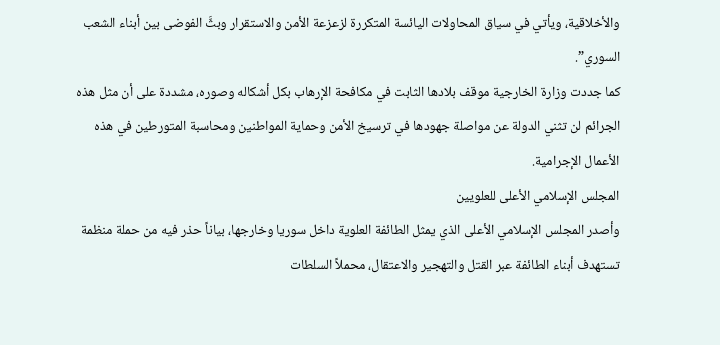والأخلاقية، ويأتي في سياق المحاولات اليائسة المتكررة لزعزعة الأمن والاستقرار وبثَّ الفوضى بين أبناء الشعب السوري”.
كما جددت وزارة الخارجية موقف بلادها الثابت في مكافحة الإرهاب بكل أشكاله وصوره، مشددة على أن مثل هذه الجرائم لن تثني الدولة عن مواصلة جهودها في ترسيخ الأمن وحماية المواطنين ومحاسبة المتورطين في هذه الأعمال الإجرامية.
المجلس الإسلامي الأعلى للعلويين
وأصدر المجلس الإسلامي الأعلى الذي يمثل الطائفة العلوية داخل سوريا وخارجها، بياناً حذر فيه من حملة منظمة تستهدف أبناء الطائفة عبر القتل والتهجير والاعتقال، محملاً السلطات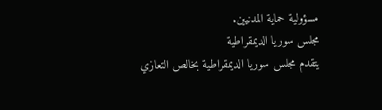مسؤولية حماية المدنيين.
مجلس سوريا الديمقراطية
يتقدم مجلس سوريا الديمقراطية بخالص التعازي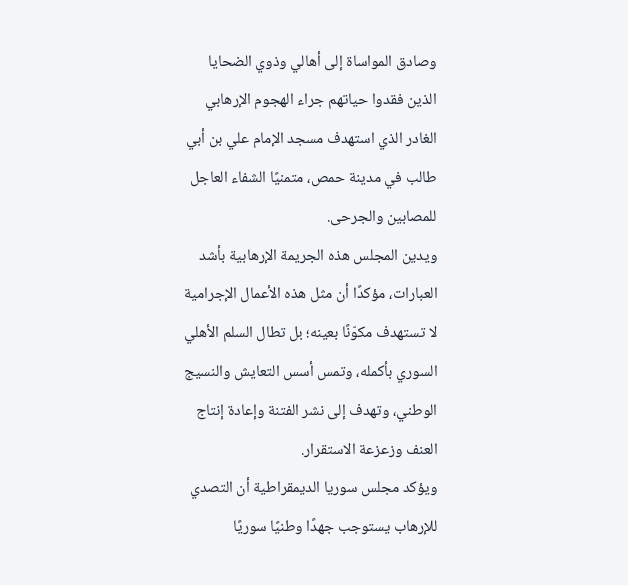وصادق المواساة إلى أهالي وذوي الضحايا الذين فقدوا حياتهم جراء الهجوم الإرهابي الغادر الذي استهدف مسجد الإمام علي بن أبي طالب في مدينة حمص، متمنيًا الشفاء العاجل للمصابين والجرحى.
ويدين المجلس هذه الجريمة الإرهابية بأشد العبارات، مؤكدًا أن مثل هذه الأعمال الإجرامية لا تستهدف مكوّنًا بعينه؛ بل تطال السلم الأهلي السوري بأكمله، وتمس أسس التعايش والنسيج الوطني، وتهدف إلى نشر الفتنة وإعادة إنتاج العنف وزعزعة الاستقرار.
ويؤكد مجلس سوريا الديمقراطية أن التصدي للإرهاب يستوجب جهدًا وطنيًا سوريًا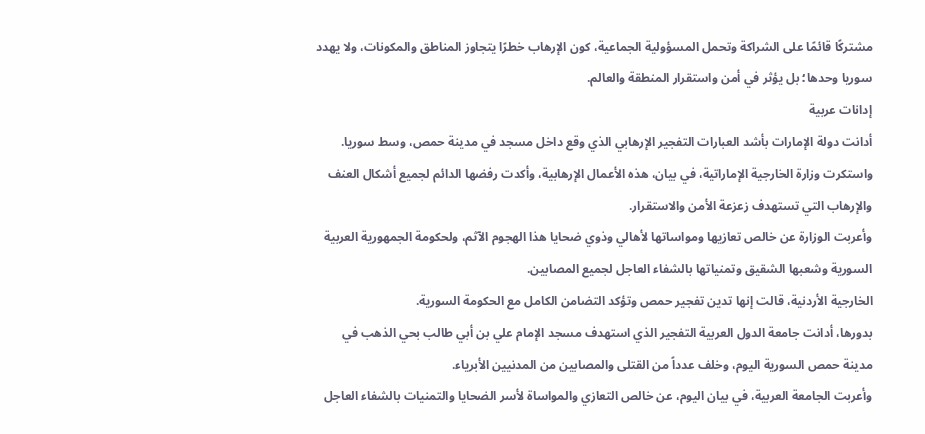مشتركًا قائمًا على الشراكة وتحمل المسؤولية الجماعية، كون الإرهاب خطرًا يتجاوز المناطق والمكونات، ولا يهدد سوريا وحدها؛ بل يؤثر في أمن واستقرار المنطقة والعالم.
إدانات عربية
أدانت دولة الإمارات بأشد العبارات التفجير الإرهابي الذي وقع داخل مسجد في مدينة حمص، وسط سوريا.
واستكرت وزارة الخارجية الإماراتية، في بيان، هذه الأعمال الإرهابية، وأكدت رفضها الدائم لجميع أشكال العنف والإرهاب التي تستهدف زعزعة الأمن والاستقرار.
وأعربت الوزارة عن خالص تعازيها ومواساتها لأهالي وذوي ضحايا هذا الهجوم الآثم، ولحكومة الجمهورية العربية السورية وشعبها الشقيق وتمنياتها بالشفاء العاجل لجميع المصابين.
الخارجية الأردنية، قالت إنها تدين تفجير حمص وتؤكد التضامن الكامل مع الحكومة السورية.
بدورها، أدانت جامعة الدول العربية التفجير الذي استهدف مسجد الإمام علي بن أبي طالب بحي الذهب في مدينة حمص السورية اليوم، وخلف عدداً من القتلى والمصابين من المدنيين الأبرياء.
وأعربت الجامعة العربية، في بيان اليوم، عن خالص التعازي والمواساة لأسر الضحايا والتمنيات بالشفاء العاجل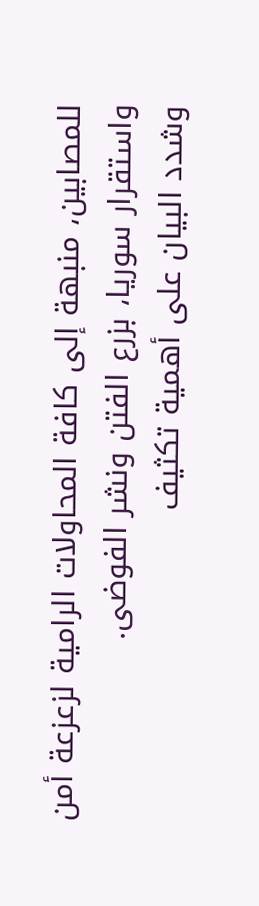للمصابين، منبهة إلى كافة المحاولات الرامية لزعزعة أمن واستقرار سوريا، بزرع الفتن ونشر الفوضى.
وشدد البيان على أهمية تكثيف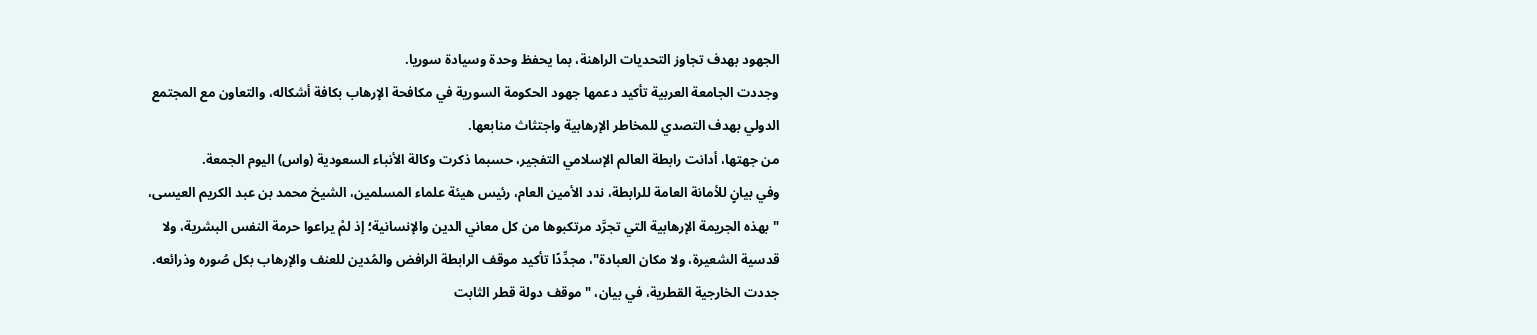الجهود بهدف تجاوز التحديات الراهنة، بما يحفظ وحدة وسيادة سوريا.
وجددت الجامعة العربية تأكيد دعمها جهود الحكومة السورية في مكافحة الإرهاب بكافة أشكاله، والتعاون مع المجتمع الدولي بهدف التصدي للمخاطر الإرهابية واجتثاث منابعها.
من جهتها، أدانت رابطة العالم الإسلامي التفجير، حسبما ذكرت وكالة الأنباء السعودية (واس) اليوم الجمعة.
وفي بيانٍ للأمانة العامة للرابطة، ندد الأمين العام، رئيس هيئة علماء المسلمين، الشيخ محمد بن عبد الكريم العيسى، "بهذه الجريمة الإرهابية التي تجرَّد مرتكبوها من كل معاني الدين والإنسانية؛ إذ لمْ يراعوا حرمة النفس البشرية، ولا قدسية الشعيرة، ولا مكان العبادة"، مجدِّدًا تأكيد موقف الرابطة الرافض والمُدين للعنف والإرهاب بكل صُوره وذرائعه.
جددت الخارجية القطرية، في بيان، "موقف دولة قطر الثابت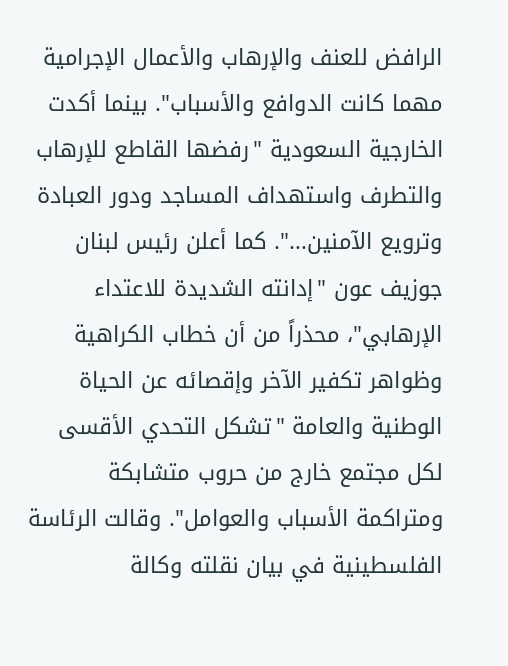الرافض للعنف والإرهاب والأعمال الإجرامية مهما كانت الدوافع والأسباب". بينما أكدت الخارجية السعودية "رفضها القاطع للإرهاب والتطرف واستهداف المساجد ودور العبادة وترويع الآمنين...". كما أعلن رئيس لبنان جوزيف عون "إدانته الشديدة للاعتداء الإرهابي"، محذراً من أن خطاب الكراهية وظواهر تكفير الآخر وإقصائه عن الحياة الوطنية والعامة "تشكل التحدي الأقسى لكل مجتمع خارج من حروب متشابكة ومتراكمة الأسباب والعوامل". وقالت الرئاسة الفلسطينية في بيان نقلته وكالة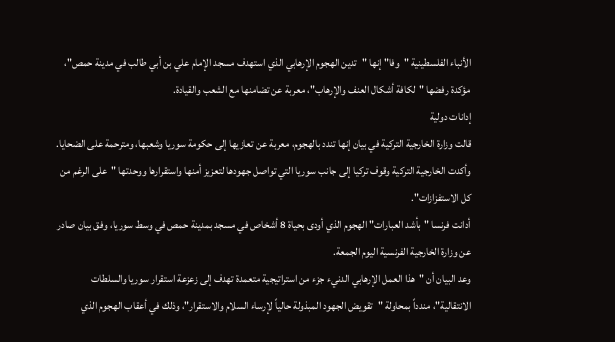الأنباء الفلسطينية "وفا" إنها "تدين الهجوم الإرهابي الذي استهدف مسجد الإمام علي بن أبي طالب في مدينة حمص"، مؤكدة رفضها "لكافة أشكال العنف والإرهاب"، معربة عن تضامنها مع الشعب والقيادة.
إدانات دولية
قالت وزارة الخارجية التركية في بيان إنها تندد بالهجوم، معربة عن تعازيها إلى حكومة سوريا وشعبها، ومترحمة على الضحايا.
وأكدت الخارجية التركية وقوف تركيا إلى جانب سوريا التي تواصل جهودها لتعزيز أمنها واستقرارها ووحدتها "على الرغم من كل الاستفزازات".
أدانت فرنسا "بأشد العبارات" الهجوم الذي أودى بحياة 8 أشخاص في مسجد بمدينة حمص في وسط سوريا، وفق بيان صادر عن وزارة الخارجية الفرنسية اليوم الجمعة.
وعد البيان أن "هذا العمل الإرهابي الدنيء جزء من استراتيجية متعمدة تهدف إلى زعزعة استقرار سوريا والسلطات الانتقالية"، مندداً بمحاولة "تقويض الجهود المبذولة حالياً لإرساء السلام والاستقرار"، وذلك في أعقاب الهجوم الذي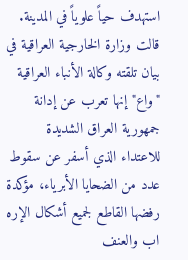استهدف حياً علوياً في المدينة.
قالت وزارة الخارجية العراقية في بيان تلقته وكالة الأنباء العراقية "واع" إنها تعرب عن إدانة جمهورية العراق الشديدة للاعتداء الذي أسفر عن سقوط عدد من الضحايا الأبرياء، مؤكدة رفضها القاطع لجميع أشكال الإره
اب والعنف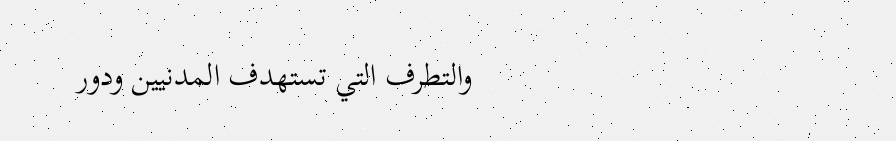والتطرف التي تستهدف المدنيين ودور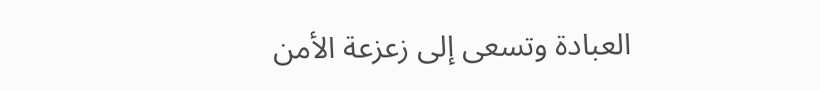العبادة وتسعى إلى زعزعة الأمن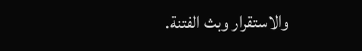والاستقرار وبث الفتنة.